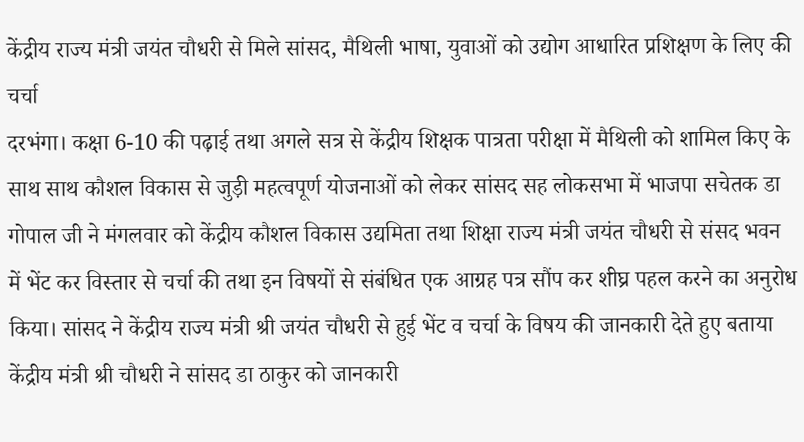केंद्रीय राज्य मंत्री जयंत चौधरी से मिले सांसद, मैथिली भाषा, युवाओं को उद्योग आधारित प्रशिक्षण के लिए की चर्चा
दरभंगा। कक्षा 6-10 की पढ़ाई तथा अगले सत्र से केंद्रीय शिक्षक पात्रता परीक्षा में मैथिली को शामिल किए के साथ साथ कौशल विकास से जुड़ी महत्वपूर्ण योजनाओं को लेकर सांसद सह लोकसभा में भाजपा सचेतक डा गोपाल जी ने मंगलवार को केंद्रीय कौशल विकास उद्यमिता तथा शिक्षा राज्य मंत्री जयंत चौधरी से संसद भवन में भेंट कर विस्तार से चर्चा की तथा इन विषयों से संबंधित एक आग्रह पत्र सौंप कर शीघ्र पहल करने का अनुरोध किया। सांसद ने केंद्रीय राज्य मंत्री श्री जयंत चौधरी से हुई भेंट व चर्चा के विषय की जानकारी देते हुए बताया केंद्रीय मंत्री श्री चौधरी ने सांसद डा ठाकुर को जानकारी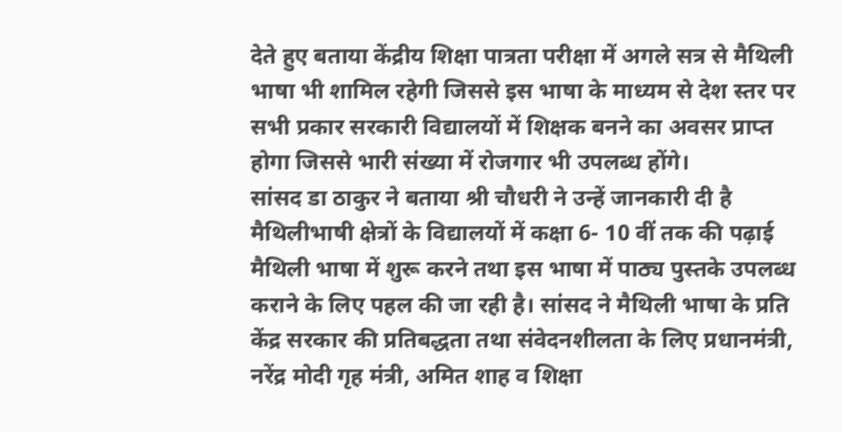देते हुए बताया केंद्रीय शिक्षा पात्रता परीक्षा में अगले सत्र से मैथिली भाषा भी शामिल रहेगी जिससे इस भाषा के माध्यम से देश स्तर पर सभी प्रकार सरकारी विद्यालयों में शिक्षक बनने का अवसर प्राप्त होगा जिससे भारी संख्या में रोजगार भी उपलब्ध होंगे।
सांसद डा ठाकुर ने बताया श्री चौधरी ने उन्हें जानकारी दी है मैथिलीभाषी क्षेत्रों के विद्यालयों में कक्षा 6- 10 वीं तक की पढ़ाई मैथिली भाषा में शुरू करने तथा इस भाषा में पाठ्य पुस्तके उपलब्ध कराने के लिए पहल की जा रही है। सांसद ने मैथिली भाषा के प्रति केंद्र सरकार की प्रतिबद्धता तथा संवेदनशीलता के लिए प्रधानमंत्री, नरेंद्र मोदी गृह मंत्री, अमित शाह व शिक्षा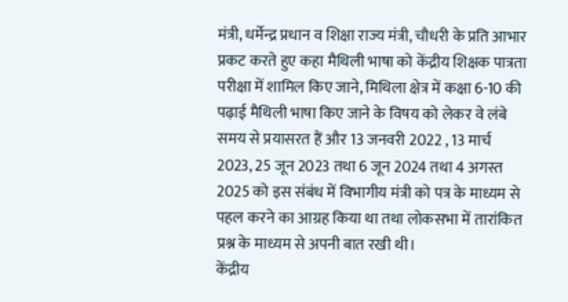मंत्री, धर्मेन्द्र प्रधान व शिक्षा राज्य मंत्री, चौधरी के प्रति आभार प्रकट करते हुए कहा मैथिली भाषा को केंद्रीय शिक्षक पात्रता परीक्षा में शामिल किए जाने, मिथिला क्षेत्र में कक्षा 6-10 की पढ़ाई मैथिली भाषा किए जाने के विषय को लेकर वे लंबे समय से प्रयासरत हैं और 13 जनवरी 2022 , 13 मार्च 2023, 25 जून 2023 तथा 6 जून 2024 तथा 4 अगस्त 2025 को इस संबंध में विभागीय मंत्री को पत्र के माध्यम से पहल करने का आग्रह किया था तथा लोकसभा में तारांकित प्रश्न के माध्यम से अपनी बात रखी थी।
केंद्रीय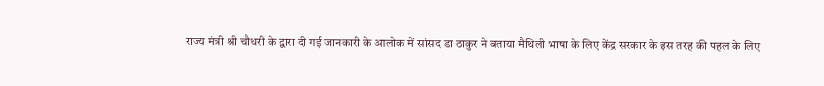राज्य मंत्री श्री चौधरी के द्वारा दी गई जानकारी के आलोक में सांसद डा ठाकुर ने बताया मैथिली भाषा के लिए केंद्र सरकार के इस तरह की पहल के लिए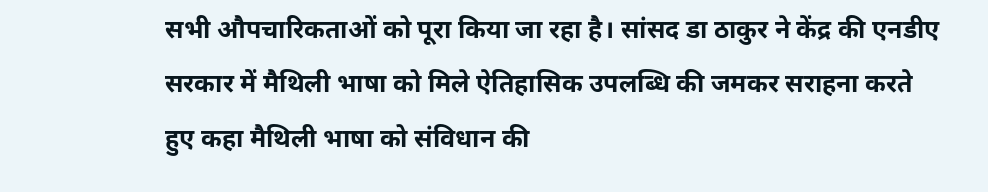सभी औपचारिकताओं को पूरा किया जा रहा है। सांसद डा ठाकुर ने केंद्र की एनडीए सरकार में मैथिली भाषा को मिले ऐतिहासिक उपलब्धि की जमकर सराहना करते हुए कहा मैथिली भाषा को संविधान की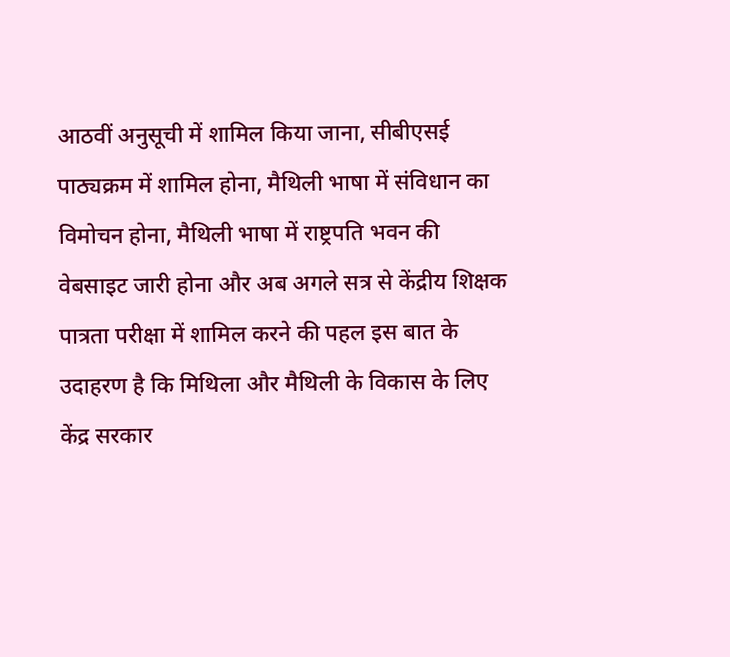आठवीं अनुसूची में शामिल किया जाना, सीबीएसई पाठ्यक्रम में शामिल होना, मैथिली भाषा में संविधान का विमोचन होना, मैथिली भाषा में राष्ट्रपति भवन की वेबसाइट जारी होना और अब अगले सत्र से केंद्रीय शिक्षक पात्रता परीक्षा में शामिल करने की पहल इस बात के उदाहरण है कि मिथिला और मैथिली के विकास के लिए केंद्र सरकार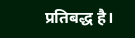प्रतिबद्ध है।